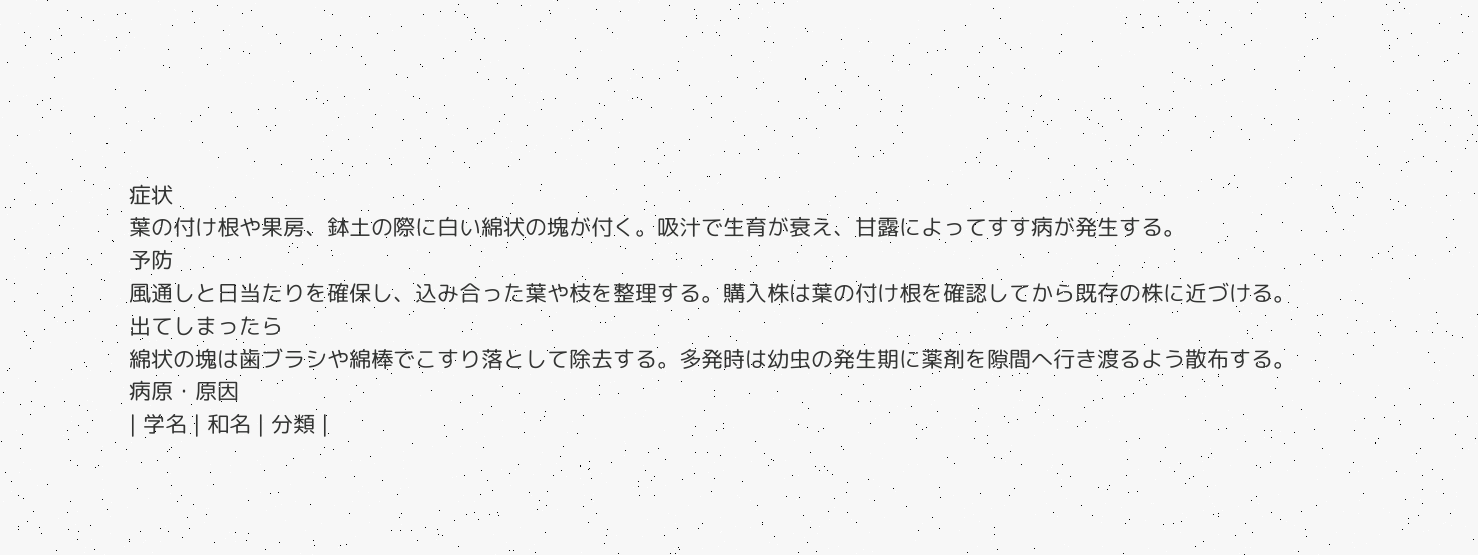症状
葉の付け根や果房、鉢土の際に白い綿状の塊が付く。吸汁で生育が衰え、甘露によってすす病が発生する。
予防
風通しと日当たりを確保し、込み合った葉や枝を整理する。購入株は葉の付け根を確認してから既存の株に近づける。
出てしまったら
綿状の塊は歯ブラシや綿棒でこすり落として除去する。多発時は幼虫の発生期に薬剤を隙間へ行き渡るよう散布する。
病原・原因
| 学名 | 和名 | 分類 |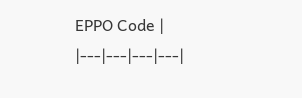EPPO Code |
|---|---|---|---|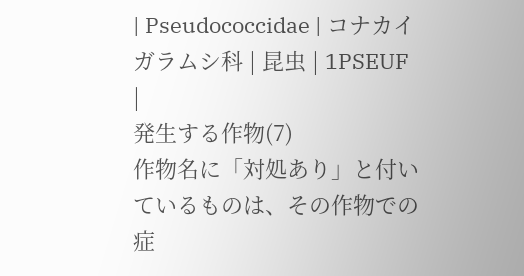| Pseudococcidae | コナカイガラムシ科 | 昆虫 | 1PSEUF |
発生する作物(7)
作物名に「対処あり」と付いているものは、その作物での症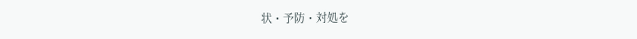状・予防・対処を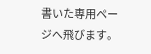書いた専用ページへ飛びます。